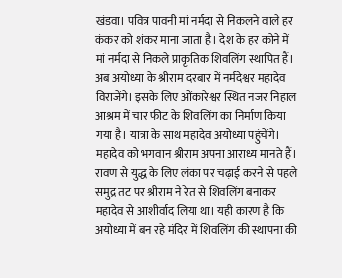खंडवा। पवित्र पावनी मां नर्मदा से निकलने वाले हर कंकर को शंकर माना जाता है। देश के हर कोने में मां नर्मदा से निकले प्राकृतिक शिवलिंग स्थापित हैं। अब अयोध्या के श्रीराम दरबार में नर्मदेश्वर महादेव विराजेंगे। इसके लिए ओंकारेश्वर स्थित नजर निहाल आश्रम में चार फीट के शिवलिंग का निर्माण किया गया है। यात्रा के साथ महादेव अयोध्या पहुंचेंगे।
महादेव को भगवान श्रीराम अपना आराध्य मानते हैं। रावण से युद्ध के लिए लंका पर चढ़ाई करने से पहले समुद्र तट पर श्रीराम ने रेत से शिवलिंग बनाकर महादेव से आशीर्वाद लिया था। यही कारण है कि अयोध्या में बन रहे मंदिर में शिवलिंग की स्थापना की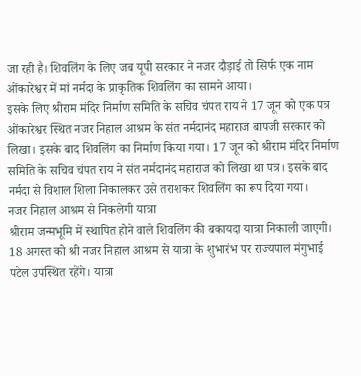जा रही है। शिवलिंग के लिए जब यूपी सरकार ने नजर दौड़ाई तो सिर्फ एक नाम ओंकारेश्वर में मां नर्मदा के प्राकृतिक शिवलिंग का सामने आया।
इसके लिए श्रीराम मंदिर निर्माण समिति के सचिव चंपत राय ने 17 जून को एक पत्र ओंकारेश्वर स्थित नजर निहाल आश्रम के संत नर्मदानंद महाराज बापजी सरकार को लिखा। इसके बाद शिवलिंग का निर्माण किया गया। 17 जून को श्रीराम मंदिर निर्माण समिति के सचिव चंपत राय ने संत नर्मदानंद महाराज को लिखा था पत्र। इसके बाद नर्मदा से विशाल शिला निकालकर उसे तराशकर शिवलिंग का रूप दिया गया।
नजर निहाल आश्रम से निकलेगी यात्रा
श्रीराम जन्मभूमि में स्थापित होने वाले शिवलिंग की बकायदा यात्रा निकाली जाएगी। 18 अगस्त को श्री नजर निहाल आश्रम से यात्रा के शुभारंभ पर राज्यपाल मंगुभाई पटेल उपस्थित रहेंगे। यात्रा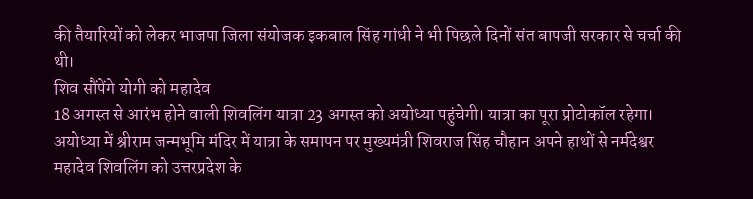की तैयारियों को लेकर भाजपा जिला संयोजक इकबाल सिंह गांधी ने भी पिछले दिनों संत बापजी सरकार से चर्चा की थी।
शिव सौंपेंगे योगी को महादेव
18 अगस्त से आरंभ होने वाली शिवलिंग यात्रा 23 अगस्त को अयोध्या पहुंचेगी। यात्रा का पूरा प्रोटोकॉल रहेगा। अयोध्या में श्रीराम जन्मभूमि मंदिर में यात्रा के समापन पर मुख्यमंत्री शिवराज सिंह चौहान अपने हाथों से नर्मदेश्वर महादेव शिवलिंग को उत्तरप्रदेश के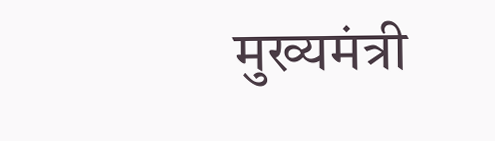मुख्यमंत्री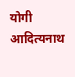योगी आदित्यनाथ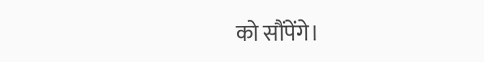को सौंपेंगे।